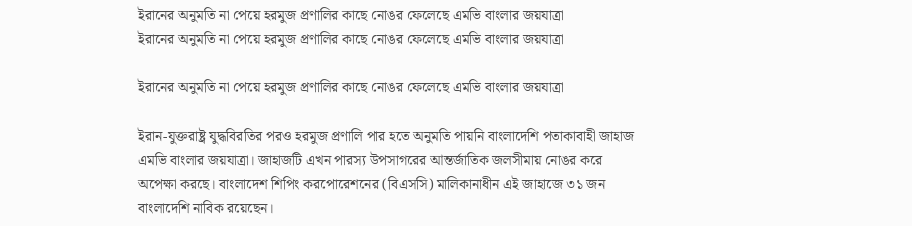ইরানের অনুমতি না পেয়ে হরমুজ প্রণালির কাছে নোঙর ফেলেছে এমভি বাংলার জয়যাত্রা
ইরানের অনুমতি না পেয়ে হরমুজ প্রণালির কাছে নোঙর ফেলেছে এমভি বাংলার জয়যাত্রা

ইরানের অনুমতি না পেয়ে হরমুজ প্রণালির কাছে নোঙর ফেলেছে এমভি বাংলার জয়যাত্রা

ইরান-যুক্তরাষ্ট্র যুদ্ধবিরতির পরও হরমুজ প্রণালি পার হতে অনুমতি পায়নি বাংলাদেশি পতাকাবাহী জাহাজ এমভি বাংলার জয়যাত্রা। জাহাজটি এখন পারস্য উপসাগরের আন্তর্জাতিক জলসীমায় নোঙর করে অপেক্ষা করছে। বাংলাদেশ শিপিং করপোরেশনের (বিএসসি) মালিকানাধীন এই জাহাজে ৩১ জন বাংলাদেশি নাবিক রয়েছেন।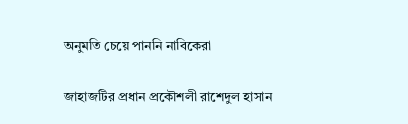অনুমতি চেয়ে পাননি নাবিকেরা

জাহাজটির প্রধান প্রকৌশলী রাশেদুল হাসান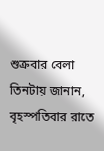শুক্রবার বেলা তিনটায় জানান, বৃহস্পতিবার রাতে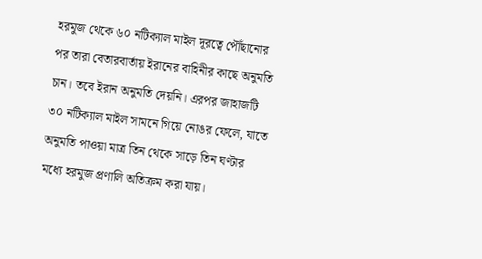হরমুজ থেকে ৬০ নটিক্যাল মাইল দূরত্বে পৌঁছানোর পর তারা বেতারবার্তায় ইরানের বাহিনীর কাছে অনুমতি চান। তবে ইরান অনুমতি দেয়নি। এরপর জাহাজটি ৩০ নটিক্যাল মাইল সামনে গিয়ে নোঙর ফেলে, যাতে অনুমতি পাওয়া মাত্র তিন থেকে সাড়ে তিন ঘণ্টার মধ্যে হরমুজ প্রণালি অতিক্রম করা যায়।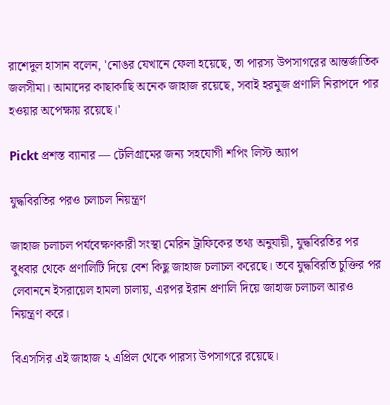রাশেদুল হাসান বলেন, 'নোঙর যেখানে ফেলা হয়েছে, তা পারস্য উপসাগরের আন্তর্জাতিক জলসীমা। আমাদের কাছাকাছি অনেক জাহাজ রয়েছে, সবাই হরমুজ প্রণালি নিরাপদে পার হওয়ার অপেক্ষায় রয়েছে।'

Pickt প্রশস্ত ব্যানার — টেলিগ্রামের জন্য সহযোগী শপিং লিস্ট অ্যাপ

যুদ্ধবিরতির পরও চলাচল নিয়ন্ত্রণ

জাহাজ চলাচল পর্যবেক্ষণকারী সংস্থা মেরিন ট্রাফিকের তথ্য অনুযায়ী, যুদ্ধবিরতির পর বুধবার থেকে প্রণালিটি দিয়ে বেশ কিছু জাহাজ চলাচল করেছে। তবে যুদ্ধবিরতি চুক্তির পর লেবাননে ইসরায়েল হামলা চালায়, এরপর ইরান প্রণালি দিয়ে জাহাজ চলাচল আরও নিয়ন্ত্রণ করে।

বিএসসির এই জাহাজ ২ এপ্রিল থেকে পারস্য উপসাগরে রয়েছে।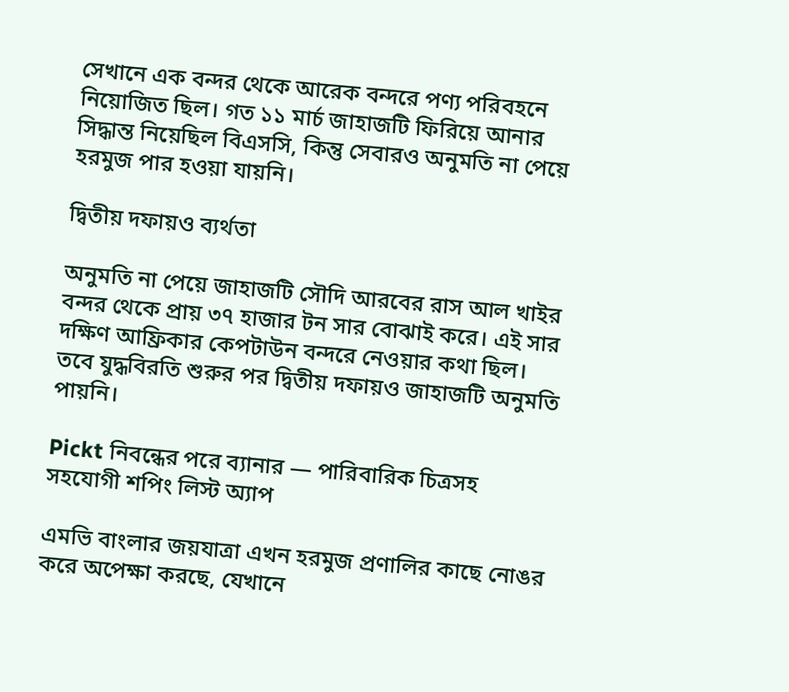সেখানে এক বন্দর থেকে আরেক বন্দরে পণ্য পরিবহনে নিয়োজিত ছিল। গত ১১ মার্চ জাহাজটি ফিরিয়ে আনার সিদ্ধান্ত নিয়েছিল বিএসসি, কিন্তু সেবারও অনুমতি না পেয়ে হরমুজ পার হওয়া যায়নি।

দ্বিতীয় দফায়ও ব্যর্থতা

অনুমতি না পেয়ে জাহাজটি সৌদি আরবের রাস আল খাইর বন্দর থেকে প্রায় ৩৭ হাজার টন সার বোঝাই করে। এই সার দক্ষিণ আফ্রিকার কেপটাউন বন্দরে নেওয়ার কথা ছিল। তবে যুদ্ধবিরতি শুরুর পর দ্বিতীয় দফায়ও জাহাজটি অনুমতি পায়নি।

Pickt নিবন্ধের পরে ব্যানার — পারিবারিক চিত্রসহ সহযোগী শপিং লিস্ট অ্যাপ

এমভি বাংলার জয়যাত্রা এখন হরমুজ প্রণালির কাছে নোঙর করে অপেক্ষা করছে, যেখানে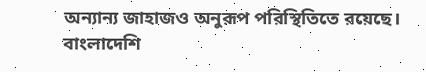অন্যান্য জাহাজও অনুরূপ পরিস্থিতিতে রয়েছে। বাংলাদেশি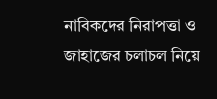নাবিকদের নিরাপত্তা ও জাহাজের চলাচল নিয়ে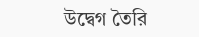উদ্বেগ তৈরি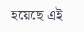হয়েছে এই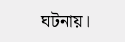ঘটনায়।